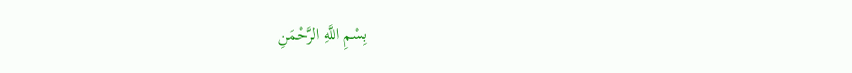بِسْمِ اللَّهِ الرَّحْمَنِ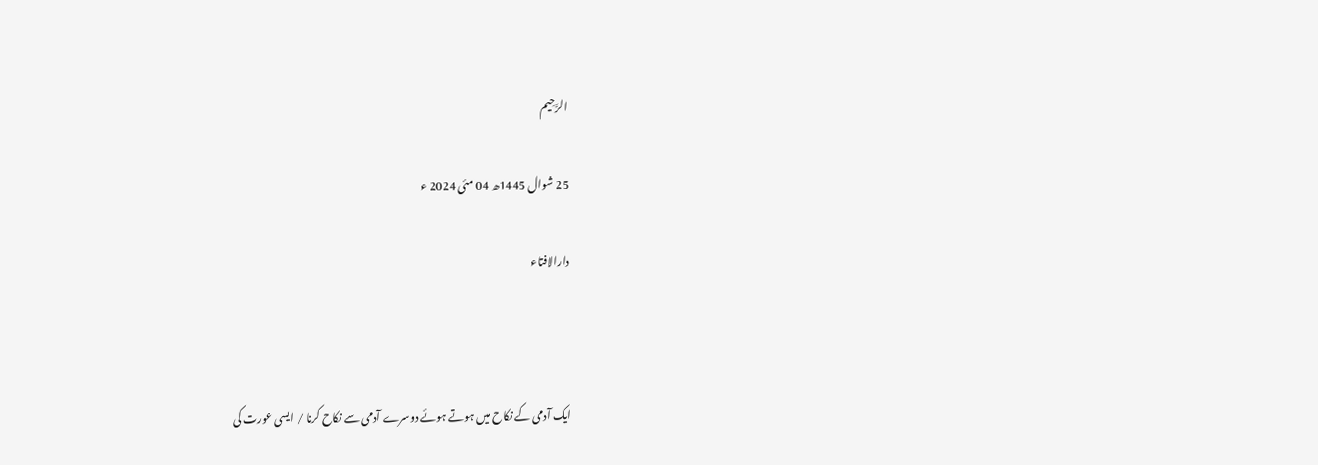الرَّحِيم

25 شوال 1445ھ 04 مئی 2024 ء

دارالافتاء



ایک آدمی کے نکاح میں ہوتے ہوئے دوسرے آدمی سے نکاح کرنا / ایسی عورت کی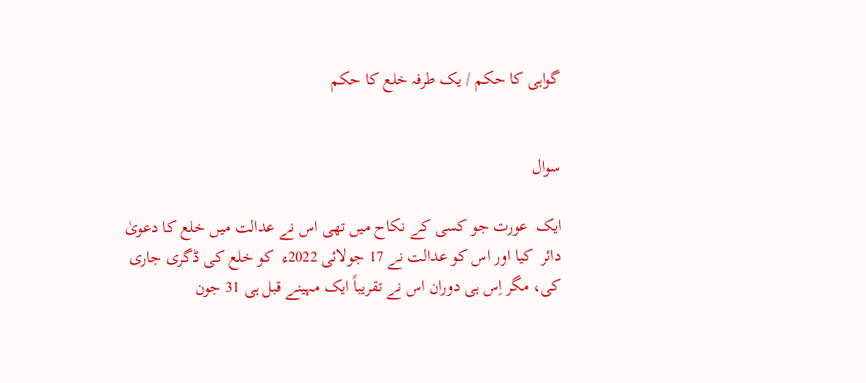گواہی کا حکم / یک طرفہ خلع کا حکم


سوال

ایک  عورت جو کسی كے نکاح میں تھی اس نے عدالت میں خلع کا دعویٰ دائر  کیا اور اس کو عدالت نے 17 جولائی 2022ء  کو خلع کی ڈگری جاری کی، مگر اِس ہی دوران اس نے تقریباً ایک مہینے قبل ہی 31 جون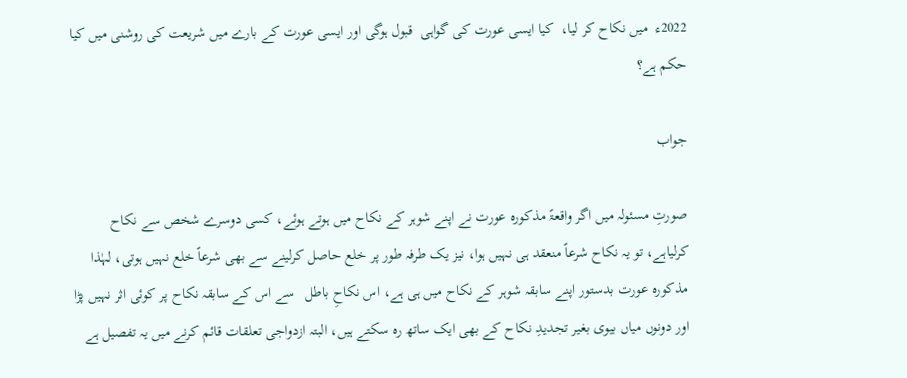2022ء  میں نکاح کر لیا،  کیا ایسی عورت کی گواہی  قبول ہوگی اور ایسی عورت كے بارے میں شریعت کی روشنی میں کیا حکم ہے؟

جواب

صورتِ مسئولہ میں اگر واقعۃً مذکورہ عورت نے اپنے شوہر کے نکاح میں ہوتے ہوئے، کسی دوسرے شخص سے نکاح کرلیاہے، تو یہ نکاح شرعاً منعقد ہی نہیں ہوا، نیز یک طرفہ طور پر خلع حاصل کرلینے سے بھی شرعاً خلع نہیں ہوتی، لہٰذا مذکورہ عورت بدستور اپنے سابقہ شوہر کے نکاح میں ہی ہے، اس نکاحِ باطل   سے اس کے سابقہ نکاح پر کوئی اثر نہیں پڑا اور دونوں میاں بیوی بغیر تجدیدِ نکاح کے بھی ایک ساتھ رہ سکتے ہیں، البتہ ازدواجی تعلقات قائم کرنے میں یہ تفصیل ہے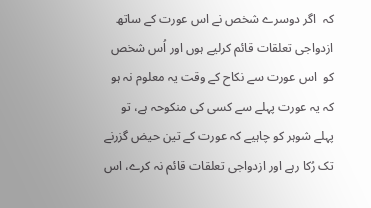کہ  اگر دوسرے شخص نے اس عورت کے ساتھ ازدواجی تعلقات قائم کرلیے ہوں اور اُس شخص کو  اس عورت سے نکاح کے وقت یہ معلوم نہ ہو کہ یہ عورت پہلے سے کسی کی منکوحہ ہے، تو پہلے شوہر کو چاہیے کہ عورت کے تین حیض گزرنے تک رُکا رہے اور ازدواجی تعلقات قائم نہ کرے، اس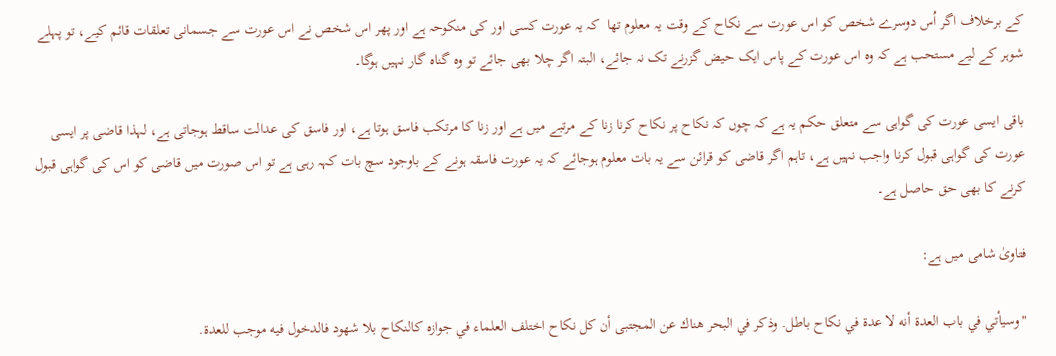کے برخلاف اگر اُس دوسرے شخص کو اس عورت سے نکاح کے وقت یہ معلوم تھا  کہ یہ عورت کسی اور کی منکوحہ ہے اور پھر اس شخص نے اس عورت سے جسمانی تعلقات قائم کیے، تو پہلے شوہر کے لیے مستحب ہے کہ وہ اس عورت کے پاس ایک حیض گزرنے تک نہ جائے، البتہ اگر چلا بھی جائے تو وہ گناہ گار نہیں ہوگا۔

باقی ایسی عورت کی گواہی سے متعلق حکم یہ ہے کہ چوں کہ نکاح پر نکاح کرنا زنا کے مرتبے میں ہے اور زنا کا مرتکب فاسق ہوتا ہے، اور فاسق کی عدالت ساقط ہوجاتی ہے، لہذا قاضی پر ایسی عورت کی گواہی قبول کرنا واجب نہیں ہے، تاہم اگر قاضی کو قرائن سے یہ بات معلوم ہوجائے کہ یہ عورت فاسقہ ہونے کے باوجود سچ بات کہہ رہی ہے تو اس صورت میں قاضی کو اس کی گواہی قبول کرنے کا بھی حق حاصل ہے۔

فتاویٰ شامی میں ہے:

"وسيأتي في باب العدة أنه لا عدة في نكاح باطل. وذكر في البحر هناك عن المجتبى أن كل نكاح اختلف العلماء في جوازه كالنكاح بلا شهود فالدخول فيه موجب للعدة.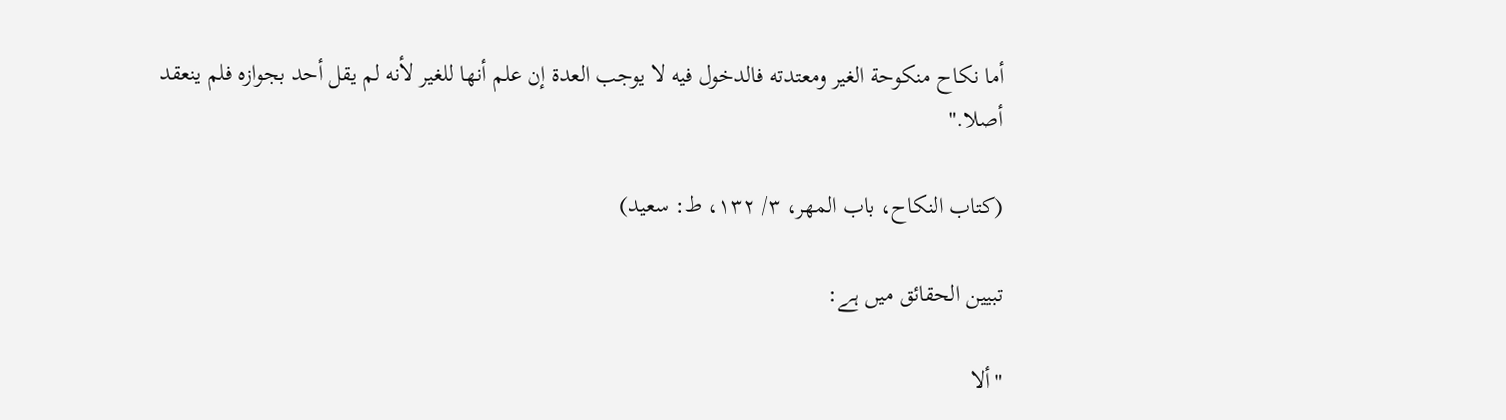أما ‌نكاح ‌منكوحة الغير ومعتدته فالدخول فيه لا يوجب العدة إن علم أنها للغير لأنه لم يقل أحد بجوازه فلم ينعقد أصلا."

(كتاب النكاح، باب المهر، ٣/ ١٣٢، ط: سعيد)

تبیین الحقائق میں ہے:

"ألا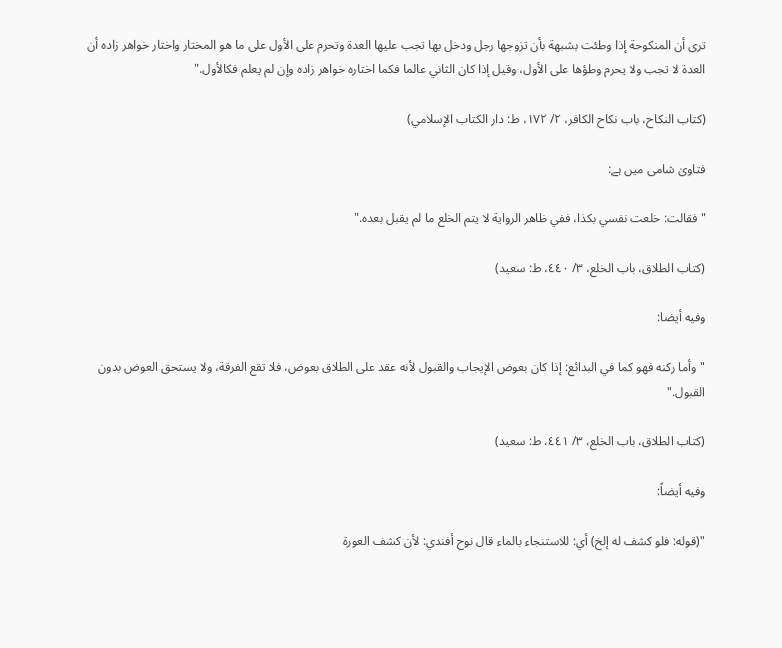ترى ‌أن ‌المنكوحة ‌إذا ‌وطئت بشبهة بأن تزوجها رجل ودخل بها تجب عليها العدة وتحرم على الأول على ما هو المختار واختار خواهر زاده أن العدة لا تجب ولا يحرم وطؤها على الأول، وقيل إذا كان الثاني عالما فكما اختاره خواهر زاده وإن لم يعلم فكالأول."

(كتاب النكاح، باب نكاح الكافر، ٢/ ١٧٢، ط: دار الكتاب الإسلامي)

فتاویٰ شامی میں ہے:

"فقالت: خلعت ‌نفسي بكذا، ففي ظاهر الرواية لا يتم الخلع ما لم يقبل بعده."

(كتاب الطلاق، باب الخلع، ٣/ ٤٤٠، ط: سعيد)

وفيه أيضا:

"وأما ركنه فهو كما في البدائع: إذا كان بعوض الإيجاب والقبول لأنه عقد على الطلاق بعوض، فلا تقع الفرقة، ولا يستحق العوض بدون القبول."

(كتاب الطلاق، باب الخلع، ٣/ ٤٤١، ط: سعيد)

وفيه أيضاً:

"(قوله: فلو كشف له إلخ) أي: للاستنجاء بالماء قال نوح أفندي: لأن كشف العورة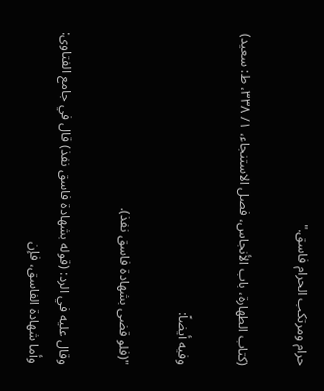حرام ومرتكب الحرام فاسق."

(كتاب الطهارة، باب الأنجاس، فصل الاستنجاء، ١/ ٣٣٨، ط: سعيد)

وفيه أيضاً:

"(فلو قضى بشهادة فاسق نفذ).

وقال عليه في الرد: (قوله بشهادة فاسق نفذ) قال في جامع الفتاوى: وأما شهادة الفاسق، فإن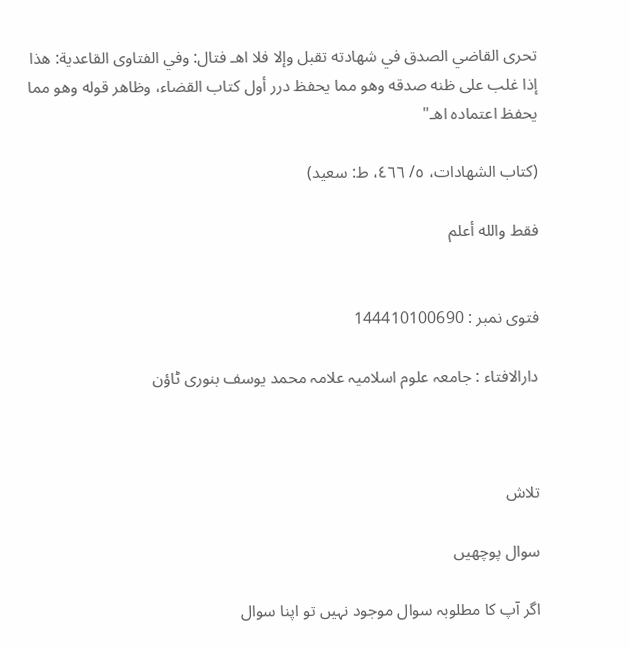تحرى القاضي الصدق في شهادته تقبل وإلا فلا اهـ فتال: وفي الفتاوى القاعدية: هذا إذا غلب على ظنه صدقه وهو مما يحفظ درر أول كتاب القضاء، وظاهر قوله وهو مما يحفظ اعتماده اهـ"

(كتاب الشهادات، ٥/ ٤٦٦، ط: سعيد)

فقط والله أعلم


فتوی نمبر : 144410100690

دارالافتاء : جامعہ علوم اسلامیہ علامہ محمد یوسف بنوری ٹاؤن



تلاش

سوال پوچھیں

اگر آپ کا مطلوبہ سوال موجود نہیں تو اپنا سوال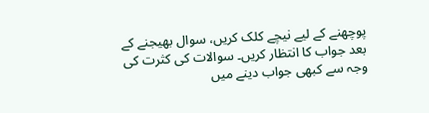پوچھنے کے لیے نیچے کلک کریں، سوال بھیجنے کے بعد جواب کا انتظار کریں۔ سوالات کی کثرت کی وجہ سے کبھی جواب دینے میں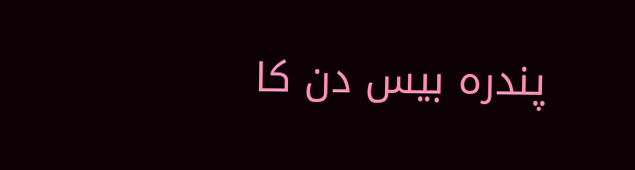پندرہ بیس دن کا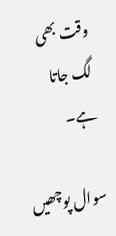وقت بھی لگ جاتا ہے۔

سوال پوچھیں